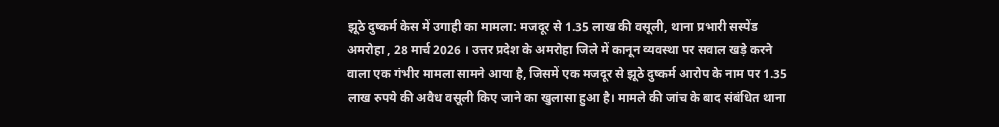झूठे दुष्कर्म केस में उगाही का मामला: मजदूर से 1.35 लाख की वसूली, थाना प्रभारी सस्पेंड
अमरोहा , 28 मार्च 2026 । उत्तर प्रदेश के अमरोहा जिले में कानून व्यवस्था पर सवाल खड़े करने वाला एक गंभीर मामला सामने आया है, जिसमें एक मजदूर से झूठे दुष्कर्म आरोप के नाम पर 1.35 लाख रुपये की अवैध वसूली किए जाने का खुलासा हुआ है। मामले की जांच के बाद संबंधित थाना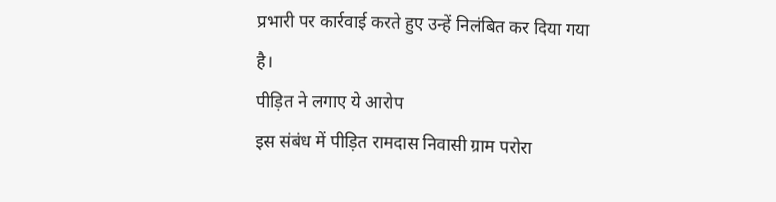प्रभारी पर कार्रवाई करते हुए उन्हें निलंबित कर दिया गया है।
पीड़ित ने लगाए ये आरोप
इस संबंध में पीड़ित रामदास निवासी ग्राम परोरा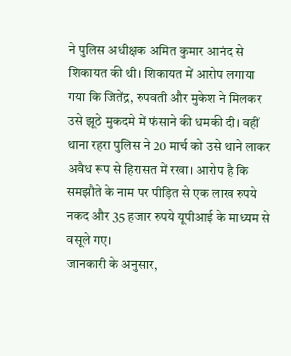ने पुलिस अधीक्षक अमित कुमार आनंद से शिकायत की थी। शिकायत में आरोप लगाया गया कि जितेंद्र, रुपवती और मुकेश ने मिलकर उसे झूठे मुकदमे में फंसाने की धमकी दी। वहीं थाना रहरा पुलिस ने 20 मार्च को उसे थाने लाकर अवैध रूप से हिरासत में रखा। आरोप है कि समझौते के नाम पर पीड़ित से एक लाख रुपये नकद और 35 हजार रुपये यूपीआई के माध्यम से वसूले गए।
जानकारी के अनुसार,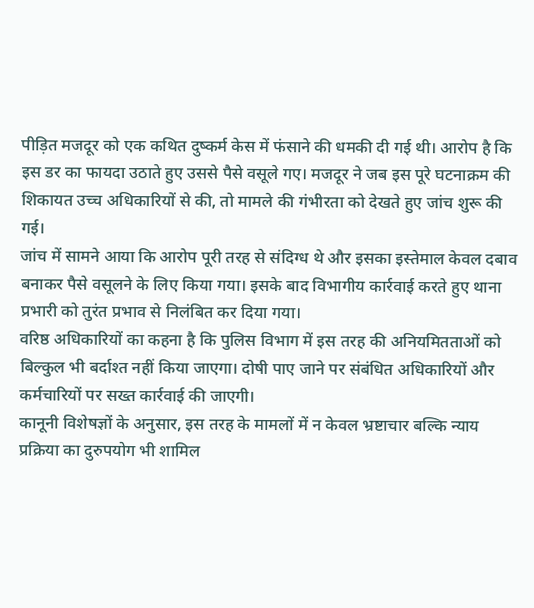पीड़ित मजदूर को एक कथित दुष्कर्म केस में फंसाने की धमकी दी गई थी। आरोप है कि इस डर का फायदा उठाते हुए उससे पैसे वसूले गए। मजदूर ने जब इस पूरे घटनाक्रम की शिकायत उच्च अधिकारियों से की, तो मामले की गंभीरता को देखते हुए जांच शुरू की गई।
जांच में सामने आया कि आरोप पूरी तरह से संदिग्ध थे और इसका इस्तेमाल केवल दबाव बनाकर पैसे वसूलने के लिए किया गया। इसके बाद विभागीय कार्रवाई करते हुए थाना प्रभारी को तुरंत प्रभाव से निलंबित कर दिया गया।
वरिष्ठ अधिकारियों का कहना है कि पुलिस विभाग में इस तरह की अनियमितताओं को बिल्कुल भी बर्दाश्त नहीं किया जाएगा। दोषी पाए जाने पर संबंधित अधिकारियों और कर्मचारियों पर सख्त कार्रवाई की जाएगी।
कानूनी विशेषज्ञों के अनुसार, इस तरह के मामलों में न केवल भ्रष्टाचार बल्कि न्याय प्रक्रिया का दुरुपयोग भी शामिल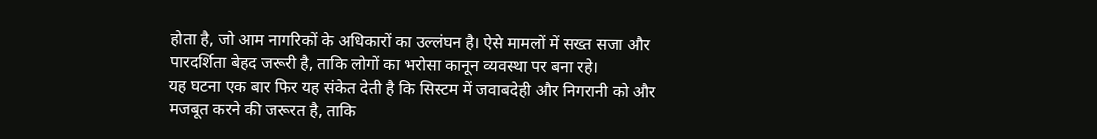होता है, जो आम नागरिकों के अधिकारों का उल्लंघन है। ऐसे मामलों में सख्त सजा और पारदर्शिता बेहद जरूरी है, ताकि लोगों का भरोसा कानून व्यवस्था पर बना रहे।
यह घटना एक बार फिर यह संकेत देती है कि सिस्टम में जवाबदेही और निगरानी को और मजबूत करने की जरूरत है, ताकि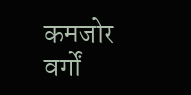कमजोर वर्गों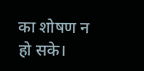का शोषण न हो सके।